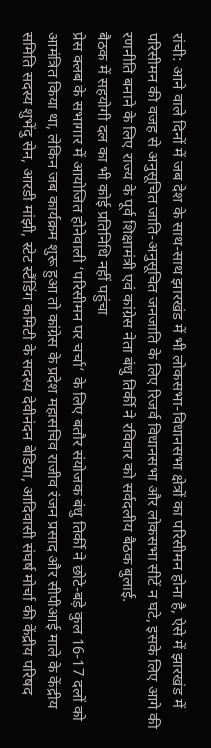रांची: आने वाले दिनों में जब देश के साथ-साथ झारखंड में भी लोकसभा-विधानसभा क्षेत्रों का परिसीमन होना है, ऐसे में झारखंड में परिसीमन की वजह से अनुसूचित जाति-अनुसूचित जनजाति के लिए रिजर्व विधानसभा और लोकसभा सीटें न घटे, इसके लिए आगे की रणनीति बनाने के लिए राज्य के पूर्व शिक्षामंत्री एवं कांग्रेस नेता बंधु तिर्की ने रविवार को सर्वदलीय बैठक बुलाई.
बैठक में सहयोगी दल का भी कोई प्रतिनिधि नहीं पहुंचा
प्रेस क्लब के सभागार में आयोजित होनेवाली ‘परिसीमन पर चर्चा’ के लिए बतौर संयोजक बंधु तिर्की ने छोटे-बड़े कुल 16-17 दलों को आमंत्रित किया था, लेकिन जब कार्यक्रम शुरू हुआ तो कांग्रेस के प्रदेश महासचिव राजीव रंजन प्रसाद और सीपीआई माले के केंद्रीय समिति सदस्य शुभेंदु सेन, आरडी मांझी, स्टेट स्टैंडिंग कमिटी के सदस्य देवीनंदन बेडिया, आदिवासी संघर्ष मोर्चा की केंद्रीय परिषद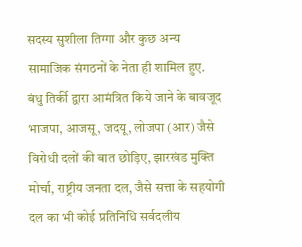सदस्य सुशीला तिग्गा और कुछ अन्य सामाजिक संगठनों के नेता ही शामिल हुए.
बंधु तिर्की द्वारा आमंत्रित किये जाने के बावजूद भाजपा, आजसू, जदयू, लोजपा (आर) जैसे विरोधी दलों की बात छोड़िए, झारखंड मुक्ति मोर्चा, राष्ट्रीय जनता दल, जैसे सत्ता के सहयोगी दल का भी कोई प्रतिनिधि सर्वदलीय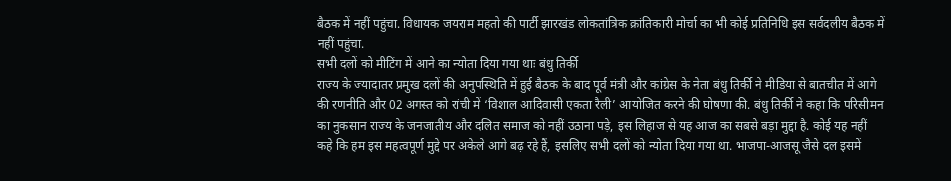बैठक में नहीं पहुंचा. विधायक जयराम महतो की पार्टी झारखंड लोकतांत्रिक क्रांतिकारी मोर्चा का भी कोई प्रतिनिधि इस सर्वदलीय बैठक में नहीं पहुंचा.
सभी दलों को मीटिंग में आने का न्योता दिया गया थाः बंधु तिर्की
राज्य के ज्यादातर प्रमुख दलों की अनुपस्थिति में हुई बैठक के बाद पूर्व मंत्री और कांग्रेस के नेता बंधु तिर्की ने मीडिया से बातचीत में आगे की रणनीति और 02 अगस्त को रांची में ‘विशाल आदिवासी एकता रैली’ आयोजित करने की घोषणा की. बंधु तिर्की ने कहा कि परिसीमन का नुकसान राज्य के जनजातीय और दलित समाज को नहीं उठाना पड़े, इस लिहाज से यह आज का सबसे बड़ा मुद्दा है. कोई यह नहीं कहे कि हम इस महत्वपूर्ण मुद्दे पर अकेले आगे बढ़ रहे हैं, इसलिए सभी दलों को न्योता दिया गया था. भाजपा-आजसू जैसे दल इसमें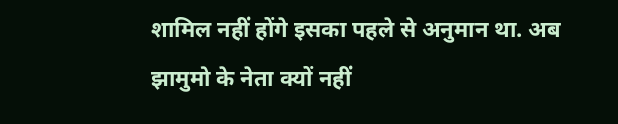शामिल नहीं होंगे इसका पहले से अनुमान था. अब झामुमो के नेता क्यों नहीं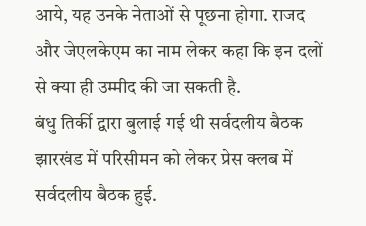आये, यह उनके नेताओं से पूछना होगा. राजद और जेएलकेएम का नाम लेकर कहा कि इन दलों से क्या ही उम्मीद की जा सकती है.
बंधु तिर्की द्वारा बुलाई गई थी सर्वदलीय बैठक
झारखंड में परिसीमन को लेकर प्रेस क्लब में सर्वदलीय बैठक हुई.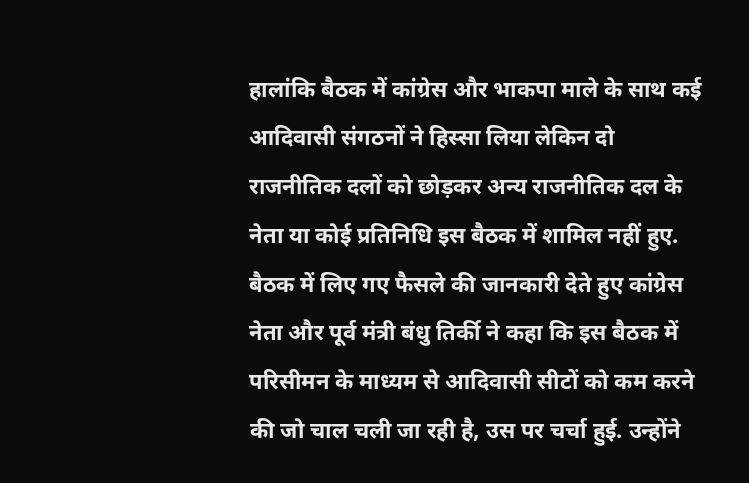हालांकि बैठक में कांग्रेस और भाकपा माले के साथ कई आदिवासी संगठनों ने हिस्सा लिया लेकिन दो राजनीतिक दलों को छोड़कर अन्य राजनीतिक दल के नेता या कोई प्रतिनिधि इस बैठक में शामिल नहीं हुए.
बैठक में लिए गए फैसले की जानकारी देते हुए कांग्रेस नेता और पूर्व मंत्री बंधु तिर्की ने कहा कि इस बैठक में परिसीमन के माध्यम से आदिवासी सीटों को कम करने की जो चाल चली जा रही है, उस पर चर्चा हुई. उन्होंने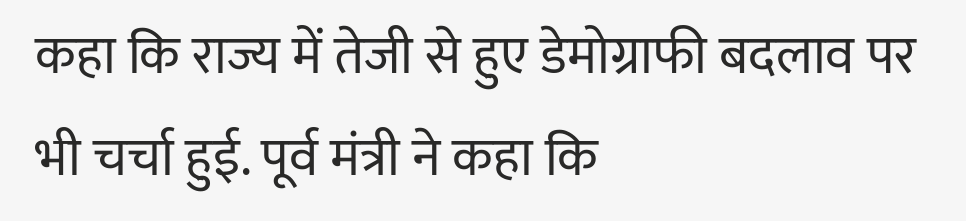कहा कि राज्य में तेजी से हुए डेमोग्राफी बदलाव पर भी चर्चा हुई. पूर्व मंत्री ने कहा कि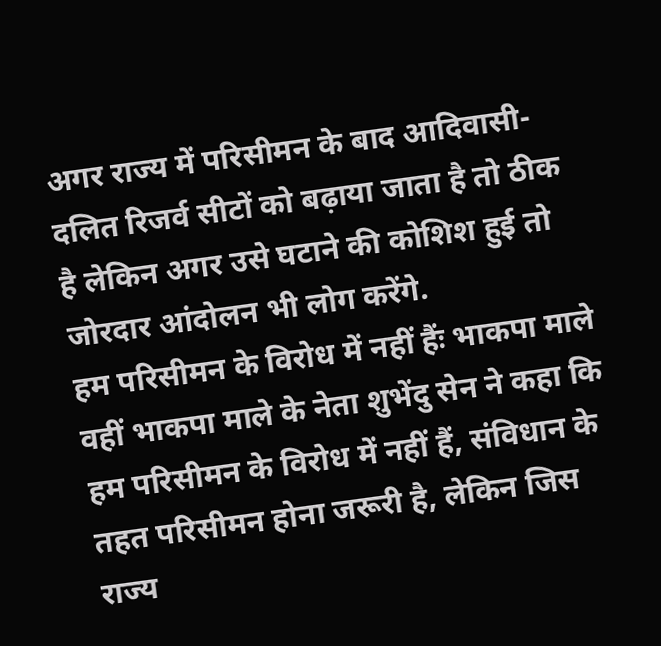अगर राज्य में परिसीमन के बाद आदिवासी-दलित रिजर्व सीटों को बढ़ाया जाता है तो ठीक है लेकिन अगर उसे घटाने की कोशिश हुई तो जोरदार आंदोलन भी लोग करेंगे.
हम परिसीमन के विरोध में नहीं हैंः भाकपा माले
वहीं भाकपा माले के नेता शुभेंदु सेन ने कहा कि हम परिसीमन के विरोध में नहीं हैं, संविधान के तहत परिसीमन होना जरूरी है, लेकिन जिस राज्य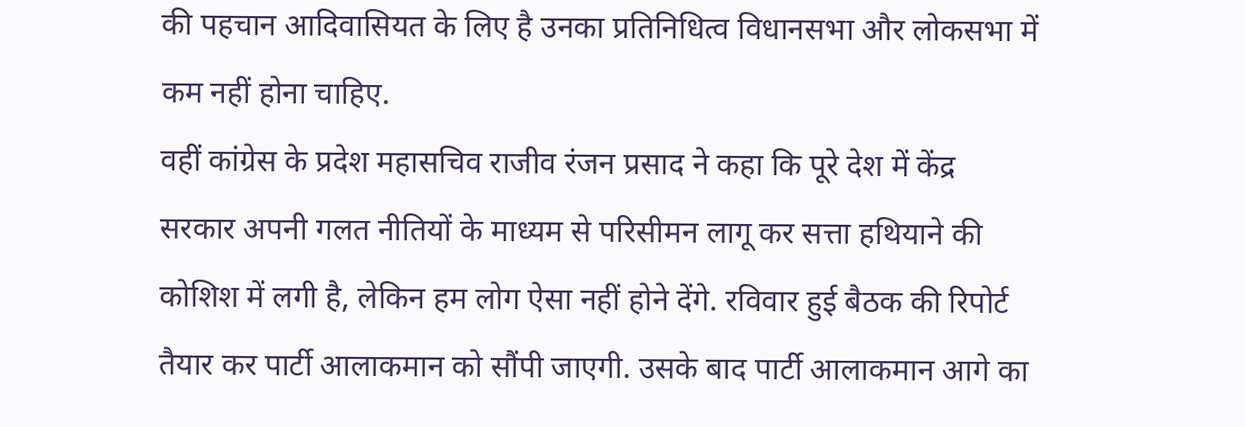की पहचान आदिवासियत के लिए है उनका प्रतिनिधित्व विधानसभा और लोकसभा में कम नहीं होना चाहिए.
वहीं कांग्रेस के प्रदेश महासचिव राजीव रंजन प्रसाद ने कहा कि पूरे देश में केंद्र सरकार अपनी गलत नीतियों के माध्यम से परिसीमन लागू कर सत्ता हथियाने की कोशिश में लगी है, लेकिन हम लोग ऐसा नहीं होने देंगे. रविवार हुई बैठक की रिपोर्ट तैयार कर पार्टी आलाकमान को सौंपी जाएगी. उसके बाद पार्टी आलाकमान आगे का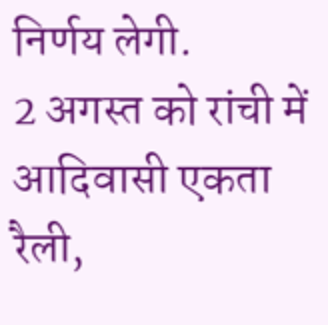निर्णय लेगी.
2 अगस्त को रांची में आदिवासी एकता रैली,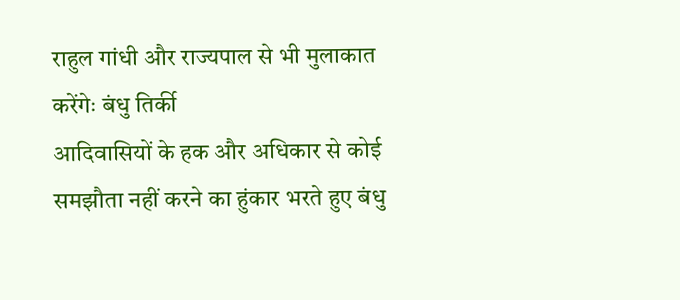राहुल गांधी और राज्यपाल से भी मुलाकात करेंगेः बंधु तिर्की
आदिवासियों के हक और अधिकार से कोई समझौता नहीं करने का हुंकार भरते हुए बंधु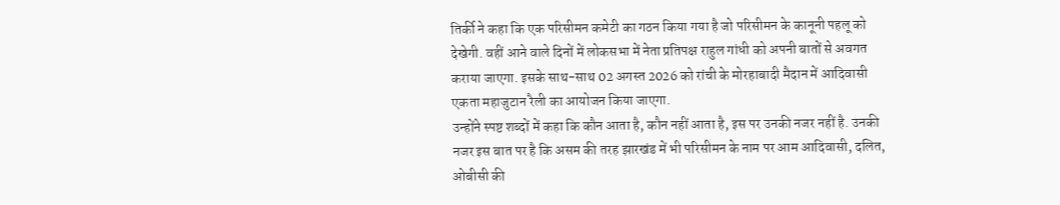तिर्की ने कहा कि एक परिसीमन कमेटी का गठन किया गया है जो परिसीमन के कानूनी पहलू को देखेगी. वहीं आने वाले दिनों में लोकसभा में नेता प्रतिपक्ष राहुल गांधी को अपनी बातों से अवगत कराया जाएगा. इसके साथ-साथ 02 अगस्त 2026 को रांची के मोरहाबादी मैदान में आदिवासी एकता महाजुटान रैली का आयोजन किया जाएगा.
उन्होंने स्पष्ट शब्दों में कहा कि कौन आता है, कौन नहीं आता है, इस पर उनकी नजर नहीं है. उनकी नजर इस बात पर है कि असम की तरह झारखंड में भी परिसीमन के नाम पर आम आदिवासी, दलित, ओबीसी की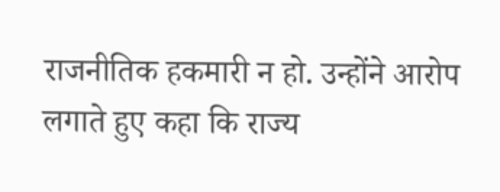राजनीतिक हकमारी न हो. उन्होंने आरोप लगाते हुए कहा कि राज्य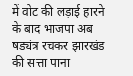में वोट की लड़ाई हारने के बाद भाजपा अब षड्यंत्र रचकर झारखंड की सत्ता पाना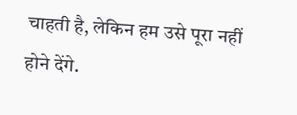चाहती है, लेकिन हम उसे पूरा नहीं होने देंगे.